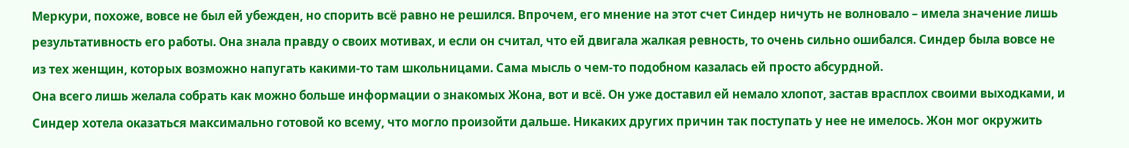Меркури, похоже, вовсе не был ей убежден, но спорить всё равно не решился. Впрочем, его мнение на этот счет Синдер ничуть не волновало – имела значение лишь результативность его работы. Она знала правду о своих мотивах, и если он считал, что ей двигала жалкая ревность, то очень сильно ошибался. Синдер была вовсе не из тех женщин, которых возможно напугать какими-то там школьницами. Сама мысль о чем-то подобном казалась ей просто абсурдной.
Она всего лишь желала собрать как можно больше информации о знакомых Жона, вот и всё. Он уже доставил ей немало хлопот, застав врасплох своими выходками, и Синдер хотела оказаться максимально готовой ко всему, что могло произойти дальше. Никаких других причин так поступать у нее не имелось. Жон мог окружить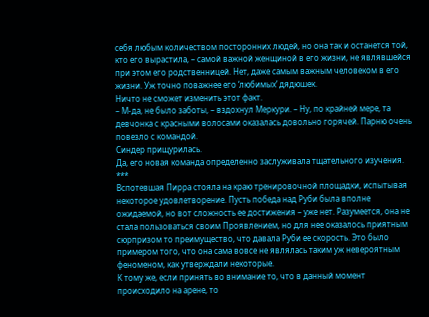себя любым количеством посторонних людей, но она так и останется той, кто его вырастила, – самой важной женщиной в его жизни, не являвшейся при этом его родственницей. Нет, даже самым важным человеком в его жизни. Уж точно поважнее его ‘любимых’ дядюшек.
Ничто не сможет изменить этот факт.
– М-да, не было заботы, – вздохнул Меркури. – Ну, по крайней мере, та девчонка с красными волосами оказалась довольно горячей. Парню очень повезло с командой.
Синдер прищурилась.
Да, его новая команда определенно заслуживала тщательного изучения.
***
Вспотевшая Пирра стояла на краю тренировочной площадки, испытывая некоторое удовлетворение. Пусть победа над Руби была вполне ожидаемой, но вот сложность ее достижения – уже нет. Разумеется, она не стала пользоваться своим Проявлением, но для нее оказалось приятным сюрпризом то преимущество, что давала Руби ее скорость. Это было примером того, что она сама вовсе не являлась таким уж невероятным феноменом, как утверждали некоторые.
К тому же, если принять во внимание то, что в данный момент происходило на арене, то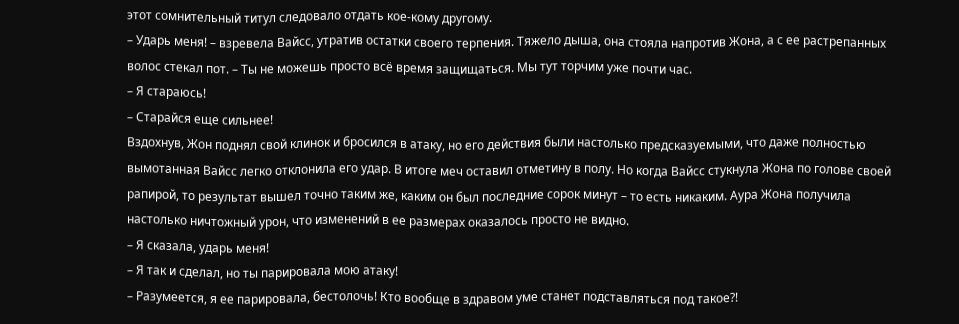этот сомнительный титул следовало отдать кое-кому другому.
– Ударь меня! – взревела Вайсс, утратив остатки своего терпения. Тяжело дыша, она стояла напротив Жона, а с ее растрепанных волос стекал пот. – Ты не можешь просто всё время защищаться. Мы тут торчим уже почти час.
– Я стараюсь!
– Старайся еще сильнее!
Вздохнув, Жон поднял свой клинок и бросился в атаку, но его действия были настолько предсказуемыми, что даже полностью вымотанная Вайсс легко отклонила его удар. В итоге меч оставил отметину в полу. Но когда Вайсс стукнула Жона по голове своей рапирой, то результат вышел точно таким же, каким он был последние сорок минут – то есть никаким. Аура Жона получила настолько ничтожный урон, что изменений в ее размерах оказалось просто не видно.
– Я сказала, ударь меня!
– Я так и сделал, но ты парировала мою атаку!
– Разумеется, я ее парировала, бестолочь! Кто вообще в здравом уме станет подставляться под такое?!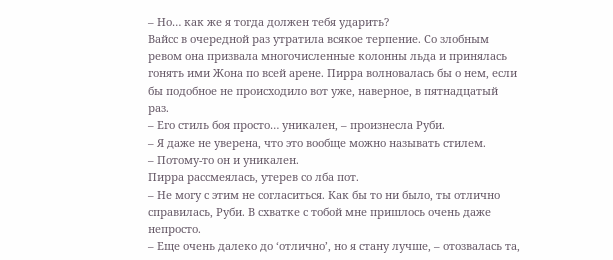– Но… как же я тогда должен тебя ударить?
Вайсс в очередной раз утратила всякое терпение. Со злобным ревом она призвала многочисленные колонны льда и принялась гонять ими Жона по всей арене. Пирра волновалась бы о нем, если бы подобное не происходило вот уже, наверное, в пятнадцатый раз.
– Его стиль боя просто… уникален, – произнесла Руби.
– Я даже не уверена, что это вообще можно называть стилем.
– Потому-то он и уникален.
Пирра рассмеялась, утерев со лба пот.
– Не могу с этим не согласиться. Как бы то ни было, ты отлично справилась, Руби. В схватке с тобой мне пришлось очень даже непросто.
– Еще очень далеко до ‘отлично’, но я стану лучше, – отозвалась та,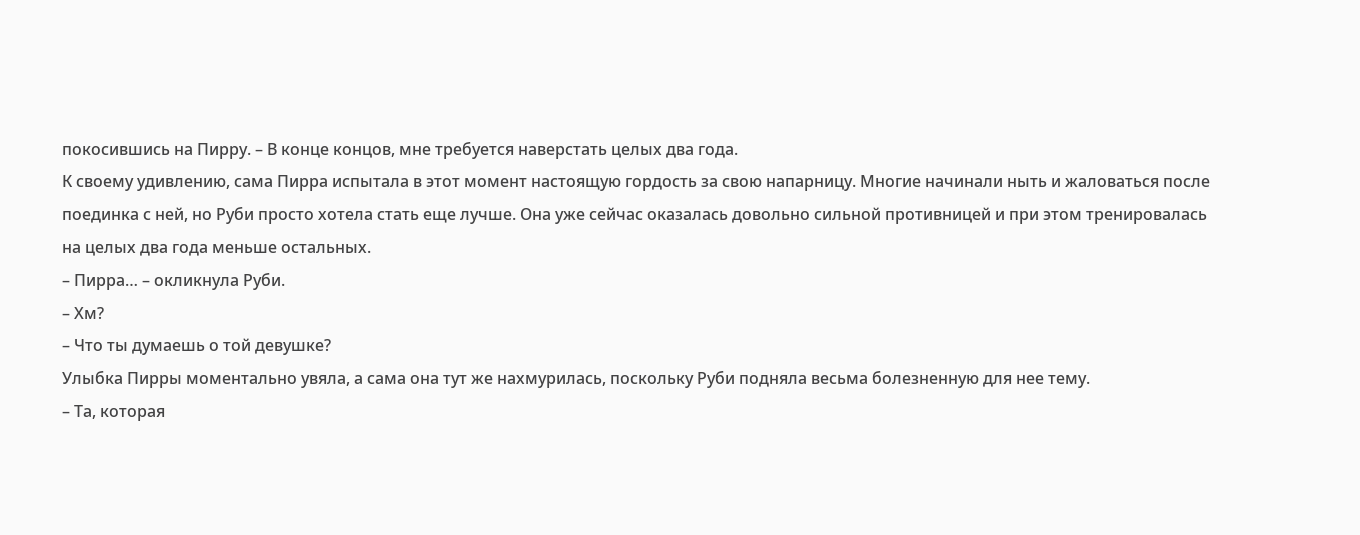покосившись на Пирру. – В конце концов, мне требуется наверстать целых два года.
К своему удивлению, сама Пирра испытала в этот момент настоящую гордость за свою напарницу. Многие начинали ныть и жаловаться после поединка с ней, но Руби просто хотела стать еще лучше. Она уже сейчас оказалась довольно сильной противницей и при этом тренировалась на целых два года меньше остальных.
– Пирра… – окликнула Руби.
– Хм?
– Что ты думаешь о той девушке?
Улыбка Пирры моментально увяла, а сама она тут же нахмурилась, поскольку Руби подняла весьма болезненную для нее тему.
– Та, которая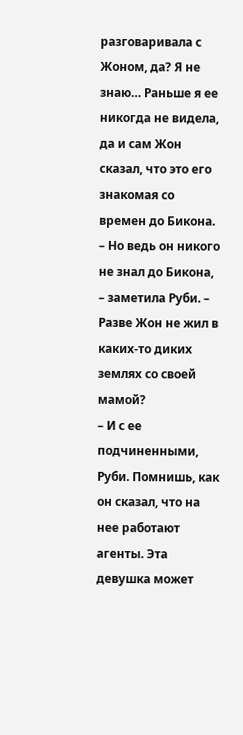разговаривала с Жоном, да? Я не знаю… Раньше я ее никогда не видела, да и сам Жон сказал, что это его знакомая со времен до Бикона.
– Но ведь он никого не знал до Бикона, – заметила Руби. – Разве Жон не жил в каких-то диких землях со своей мамой?
– И с ее подчиненными, Руби. Помнишь, как он сказал, что на нее работают агенты. Эта девушка может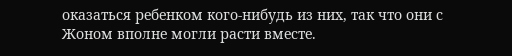оказаться ребенком кого-нибудь из них, так что они с Жоном вполне могли расти вместе.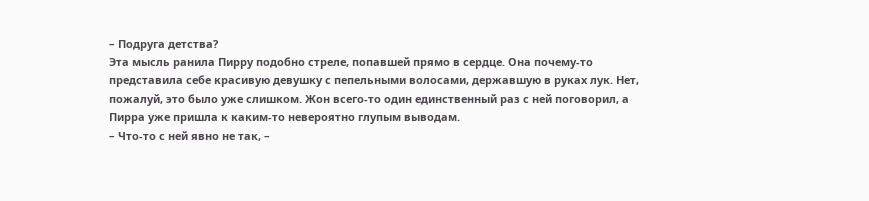– Подруга детства?
Эта мысль ранила Пирру подобно стреле, попавшей прямо в сердце. Она почему-то представила себе красивую девушку с пепельными волосами, державшую в руках лук. Нет, пожалуй, это было уже слишком. Жон всего-то один единственный раз с ней поговорил, а Пирра уже пришла к каким-то невероятно глупым выводам.
– Что-то с ней явно не так, –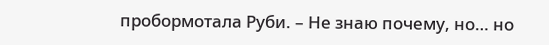пробормотала Руби. – Не знаю почему, но… но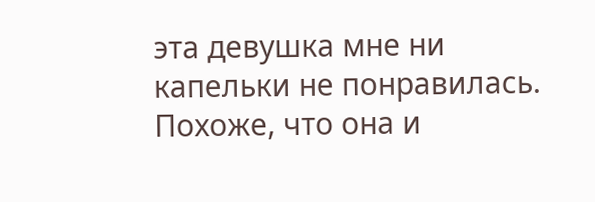эта девушка мне ни капельки не понравилась.
Похоже, что она и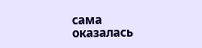сама оказалась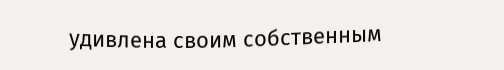удивлена своим собственным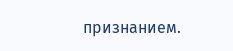признанием.